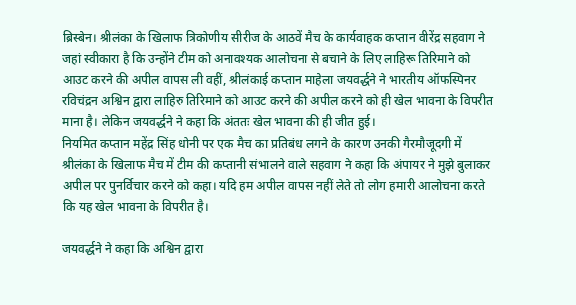ब्रिस्बेन। श्रीलंका के खिलाफ त्रिकोणीय सीरीज के आठवें मैच के कार्यवाहक कप्तान वीरेंद्र सहवाग ने जहां स्वीकारा है कि उन्होंने टीम को अनावश्यक आलोचना से बचाने के लिए लाहिरू तिरिमाने को आउट करने की अपील वापस ली वहीं, श्रीलंकाई कप्तान माहेला जयवर्द्धने ने भारतीय ऑफस्पिनर रविचंद्रन अश्विन द्वारा लाहिरु तिरिमाने को आउट करने की अपील करने को ही खेल भावना के विपरीत माना है। लेकिन जयवर्द्धने ने कहा कि अंततः खेल भावना की ही जीत हुई।
नियमित कप्तान महेंद्र सिंह धोनी पर एक मैच का प्रतिबंध लगने के कारण उनकी गैरमौजूदगी में श्रीलंका के खिलाफ मैच में टीम की कप्तानी संभालने वाले सहवाग ने कहा कि अंपायर ने मुझे बुलाकर अपील पर पुनर्विचार करने को कहा। यदि हम अपील वापस नहीं लेते तो लोग हमारी आलोचना करते कि यह खेल भावना के विपरीत है।

जयवर्द्धने ने कहा कि अश्विन द्वारा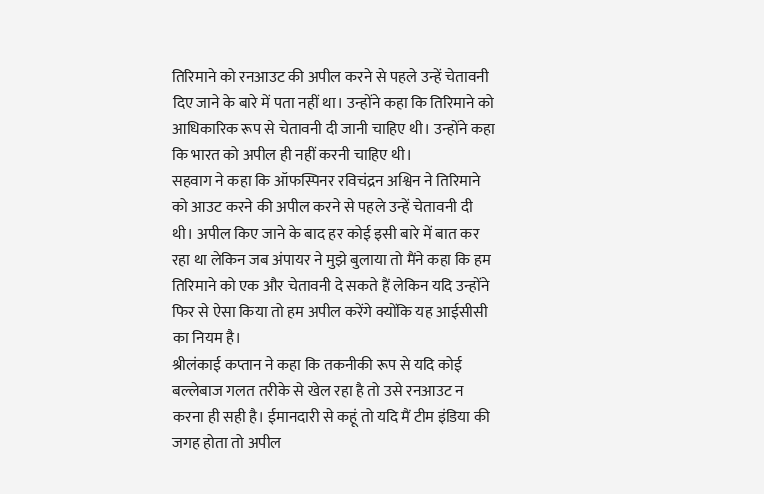तिरिमाने को रनआउट की अपील करने से पहले उन्हें चेतावनी दिए जाने के बारे में पता नहीं था। उन्होंने कहा कि तिरिमाने को आधिकारिक रूप से चेतावनी दी जानी चाहिए थी। उन्होंने कहा कि भारत को अपील ही नहीं करनी चाहिए थी।
सहवाग ने कहा कि ऑफस्पिनर रविचंद्रन अश्विन ने तिरिमाने को आउट करने की अपील करने से पहले उन्हें चेतावनी दी थी। अपील किए जाने के बाद हर कोई इसी बारे में बात कर रहा था लेकिन जब अंपायर ने मुझे बुलाया तो मैंने कहा कि हम तिरिमाने को एक और चेतावनी दे सकते हैं लेकिन यदि उन्होंने फिर से ऐसा किया तो हम अपील करेंगे क्योंकि यह आईसीसी का नियम है।
श्रीलंकाई कप्तान ने कहा कि तकनीकी रूप से यदि कोई बल्लेबाज गलत तरीके से खेल रहा है तो उसे रनआउट न करना ही सही है। ईमानदारी से कहूं तो यदि मैं टीम इंडिया की जगह होता तो अपील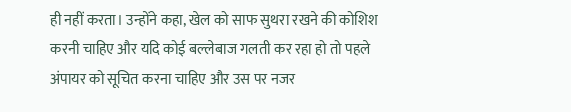ही नहीं करता। उन्होंने कहा, खेल को साफ सुथरा रखने की कोशिश करनी चाहिए और यदि कोई बल्लेबाज गलती कर रहा हो तो पहले अंपायर को सूचित करना चाहिए और उस पर नजर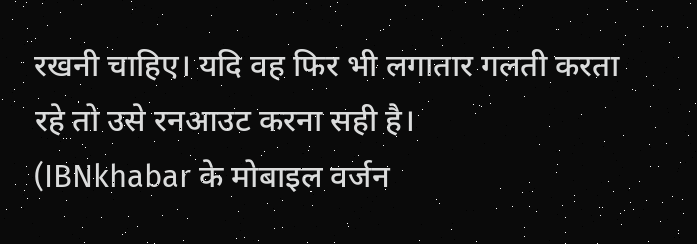रखनी चाहिए। यदि वह फिर भी लगातार गलती करता रहे तो उसे रनआउट करना सही है।
(IBNkhabar के मोबाइल वर्जन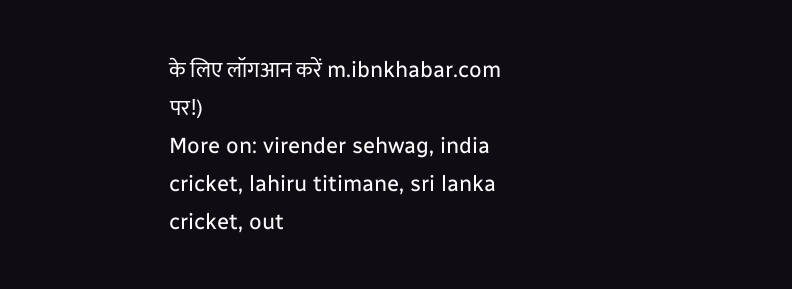के लिए लॉगआन करें m.ibnkhabar.com पर!)
More on: virender sehwag, india cricket, lahiru titimane, sri lanka cricket, out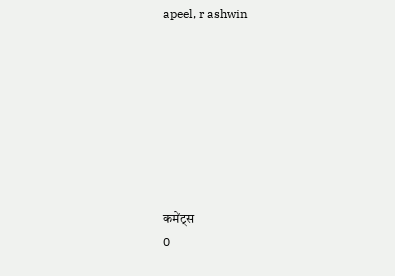apeel, r ashwin








कमेंट्स
0